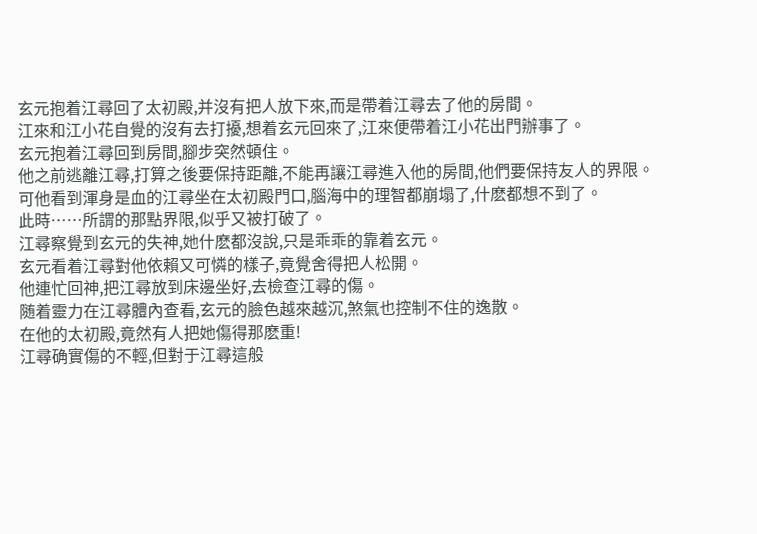玄元抱着江尋回了太初殿,并沒有把人放下來,而是帶着江尋去了他的房間。
江來和江小花自覺的沒有去打擾,想着玄元回來了,江來便帶着江小花出門辦事了。
玄元抱着江尋回到房間,腳步突然頓住。
他之前逃離江尋,打算之後要保持距離,不能再讓江尋進入他的房間,他們要保持友人的界限。
可他看到渾身是血的江尋坐在太初殿門口,腦海中的理智都崩塌了,什麽都想不到了。
此時……所謂的那點界限,似乎又被打破了。
江尋察覺到玄元的失神,她什麽都沒說,只是乖乖的靠着玄元。
玄元看着江尋對他依賴又可憐的樣子,竟覺舍得把人松開。
他連忙回神,把江尋放到床邊坐好,去檢查江尋的傷。
随着靈力在江尋體內查看,玄元的臉色越來越沉,煞氣也控制不住的逸散。
在他的太初殿,竟然有人把她傷得那麽重!
江尋确實傷的不輕,但對于江尋這般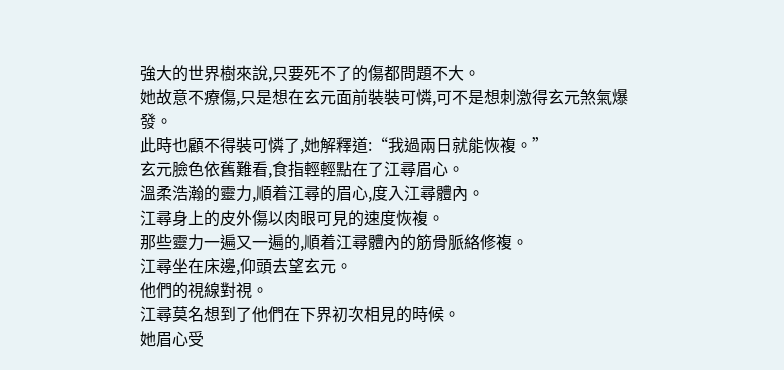強大的世界樹來說,只要死不了的傷都問題不大。
她故意不療傷,只是想在玄元面前裝裝可憐,可不是想刺激得玄元煞氣爆發。
此時也顧不得裝可憐了,她解釋道:“我過兩日就能恢複。”
玄元臉色依舊難看,食指輕輕點在了江尋眉心。
溫柔浩瀚的靈力,順着江尋的眉心,度入江尋體內。
江尋身上的皮外傷以肉眼可見的速度恢複。
那些靈力一遍又一遍的,順着江尋體內的筋骨脈絡修複。
江尋坐在床邊,仰頭去望玄元。
他們的視線對視。
江尋莫名想到了他們在下界初次相見的時候。
她眉心受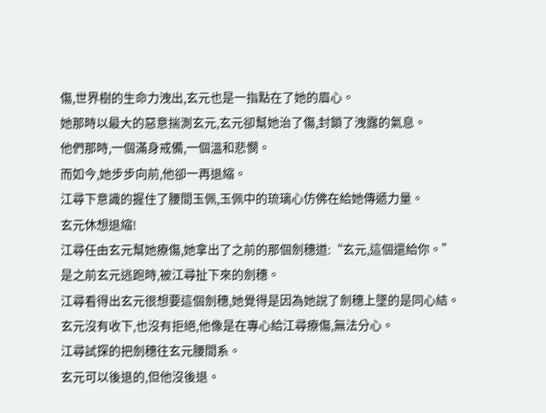傷,世界樹的生命力洩出,玄元也是一指點在了她的眉心。
她那時以最大的惡意揣測玄元,玄元卻幫她治了傷,封鎖了洩露的氣息。
他們那時,一個滿身戒備,一個溫和悲憫。
而如今,她步步向前,他卻一再退縮。
江尋下意識的握住了腰間玉佩,玉佩中的琉璃心仿佛在給她傳遞力量。
玄元休想退縮!
江尋任由玄元幫她療傷,她拿出了之前的那個劍穗道:“玄元,這個還給你。”
是之前玄元逃跑時,被江尋扯下來的劍穗。
江尋看得出玄元很想要這個劍穗,她覺得是因為她說了劍穗上墜的是同心結。
玄元沒有收下,也沒有拒絕,他像是在專心給江尋療傷,無法分心。
江尋試探的把劍穗往玄元腰間系。
玄元可以後退的,但他沒後退。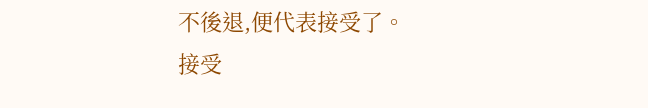不後退,便代表接受了。
接受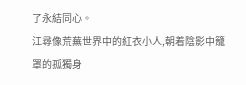了永結同心。
江尋像荒蕪世界中的紅衣小人,朝着陰影中籠罩的孤獨身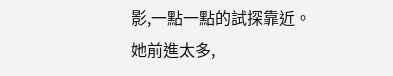影,一點一點的試探靠近。
她前進太多,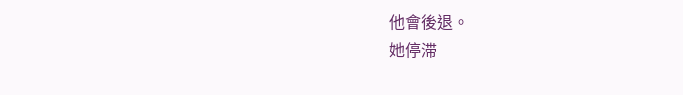他會後退。
她停滞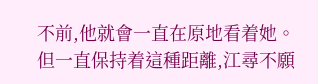不前,他就會一直在原地看着她。
但一直保持着這種距離,江尋不願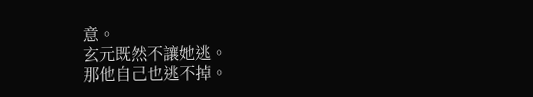意。
玄元既然不讓她逃。
那他自己也逃不掉。